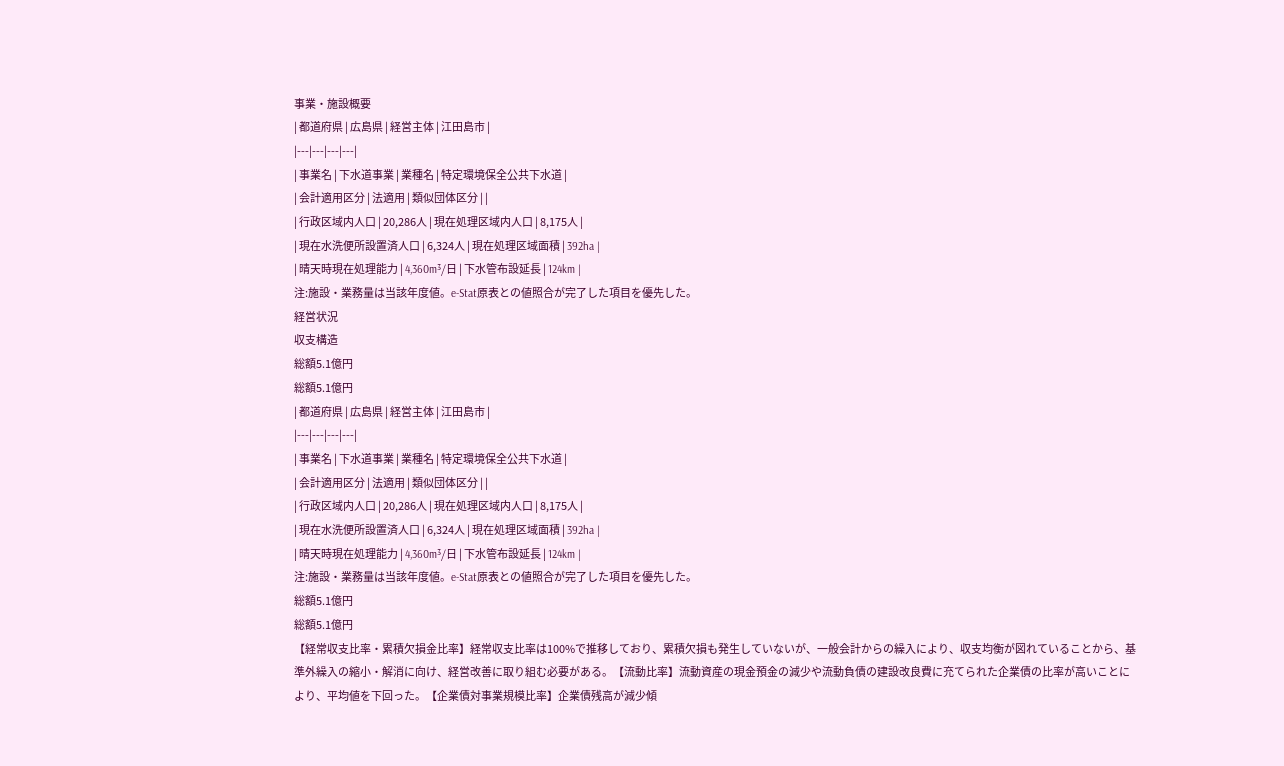事業・施設概要
| 都道府県 | 広島県 | 経営主体 | 江田島市 |
|---|---|---|---|
| 事業名 | 下水道事業 | 業種名 | 特定環境保全公共下水道 |
| 会計適用区分 | 法適用 | 類似団体区分 | |
| 行政区域内人口 | 20,286人 | 現在処理区域内人口 | 8,175人 |
| 現在水洗便所設置済人口 | 6,324人 | 現在処理区域面積 | 392ha |
| 晴天時現在処理能力 | 4,360m³/日 | 下水管布設延長 | 124km |
注:施設・業務量は当該年度値。e-Stat原表との値照合が完了した項目を優先した。
経営状況
収支構造
総額5.1億円
総額5.1億円
| 都道府県 | 広島県 | 経営主体 | 江田島市 |
|---|---|---|---|
| 事業名 | 下水道事業 | 業種名 | 特定環境保全公共下水道 |
| 会計適用区分 | 法適用 | 類似団体区分 | |
| 行政区域内人口 | 20,286人 | 現在処理区域内人口 | 8,175人 |
| 現在水洗便所設置済人口 | 6,324人 | 現在処理区域面積 | 392ha |
| 晴天時現在処理能力 | 4,360m³/日 | 下水管布設延長 | 124km |
注:施設・業務量は当該年度値。e-Stat原表との値照合が完了した項目を優先した。
総額5.1億円
総額5.1億円
【経常収支比率・累積欠損金比率】経常収支比率は100%で推移しており、累積欠損も発生していないが、一般会計からの繰入により、収支均衡が図れていることから、基準外繰入の縮小・解消に向け、経営改善に取り組む必要がある。【流動比率】流動資産の現金預金の減少や流動負債の建設改良費に充てられた企業債の比率が高いことにより、平均値を下回った。【企業債対事業規模比率】企業債残高が減少傾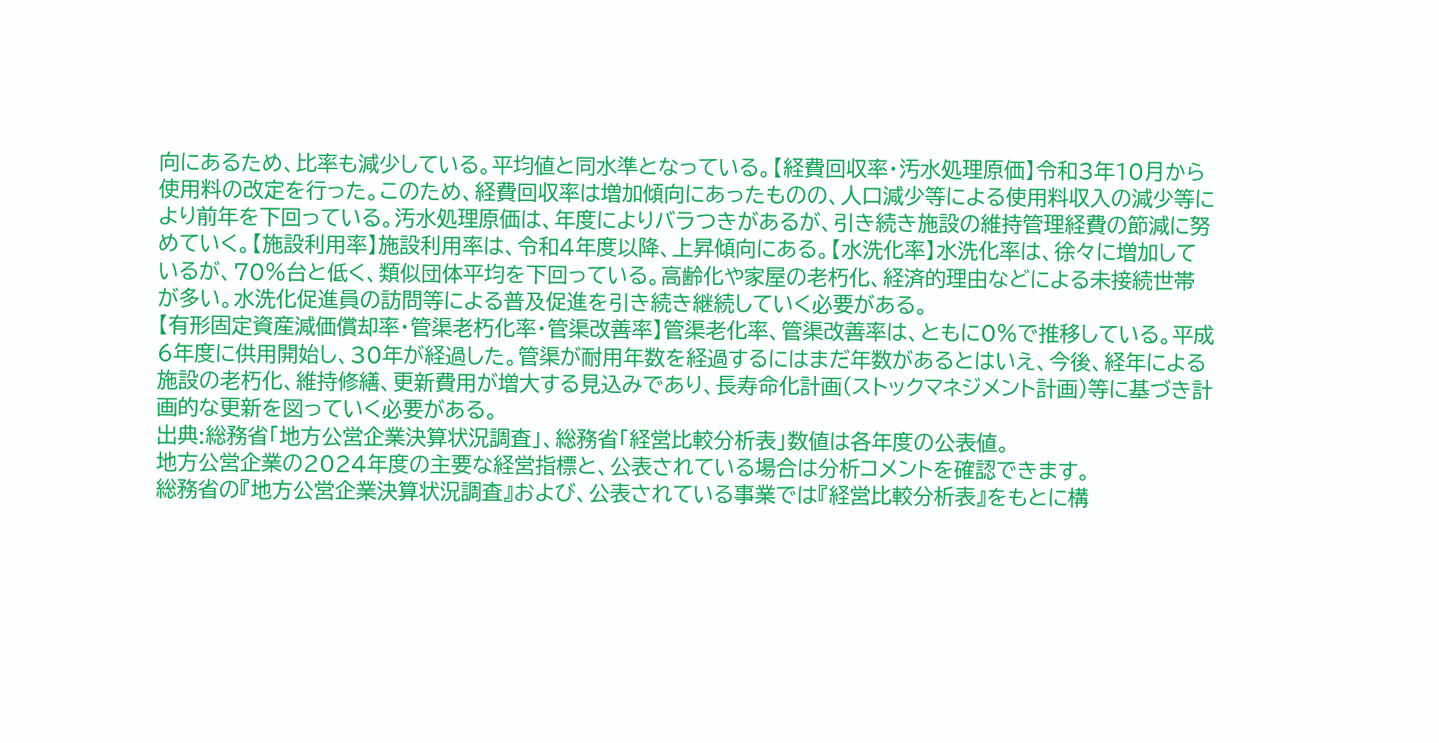向にあるため、比率も減少している。平均値と同水準となっている。【経費回収率・汚水処理原価】令和3年10月から使用料の改定を行った。このため、経費回収率は増加傾向にあったものの、人口減少等による使用料収入の減少等により前年を下回っている。汚水処理原価は、年度によりバラつきがあるが、引き続き施設の維持管理経費の節減に努めていく。【施設利用率】施設利用率は、令和4年度以降、上昇傾向にある。【水洗化率】水洗化率は、徐々に増加しているが、70%台と低く、類似団体平均を下回っている。高齢化や家屋の老朽化、経済的理由などによる未接続世帯が多い。水洗化促進員の訪問等による普及促進を引き続き継続していく必要がある。
【有形固定資産減価償却率・管渠老朽化率・管渠改善率】管渠老化率、管渠改善率は、ともに0%で推移している。平成6年度に供用開始し、30年が経過した。管渠が耐用年数を経過するにはまだ年数があるとはいえ、今後、経年による施設の老朽化、維持修繕、更新費用が増大する見込みであり、長寿命化計画(ストックマネジメント計画)等に基づき計画的な更新を図っていく必要がある。
出典:総務省「地方公営企業決算状況調査」、総務省「経営比較分析表」数値は各年度の公表値。
地方公営企業の2024年度の主要な経営指標と、公表されている場合は分析コメントを確認できます。
総務省の『地方公営企業決算状況調査』および、公表されている事業では『経営比較分析表』をもとに構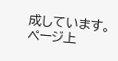成しています。
ページ上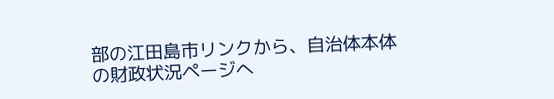部の江田島市リンクから、自治体本体の財政状況ページへ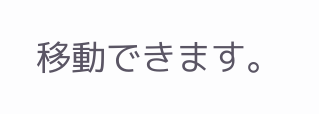移動できます。